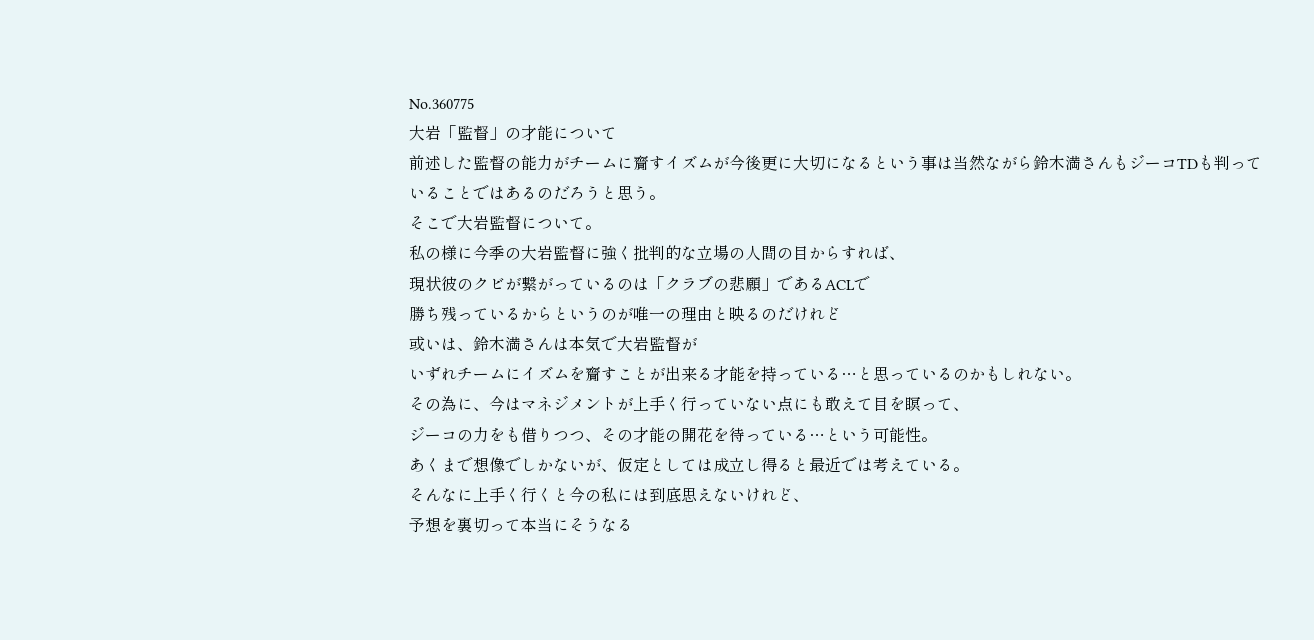No.360775
大岩「監督」の才能について
前述した監督の能力がチームに齎すイズムが今後更に大切になるという事は当然ながら鈴木満さんもジーコTDも判っていることではあるのだろうと思う。
そこで大岩監督について。
私の様に今季の大岩監督に強く批判的な立場の人間の目からすれば、
現状彼のクビが繋がっているのは「クラブの悲願」であるACLで
勝ち残っているからというのが唯一の理由と映るのだけれど
或いは、鈴木満さんは本気で大岩監督が
いずれチームにイズムを齎すことが出来る才能を持っている…と思っているのかもしれない。
その為に、今はマネジメントが上手く行っていない点にも敢えて目を瞑って、
ジーコの力をも借りつつ、その才能の開花を待っている…という可能性。
あくまで想像でしかないが、仮定としては成立し得ると最近では考えている。
そんなに上手く行くと今の私には到底思えないけれど、
予想を裏切って本当にそうなる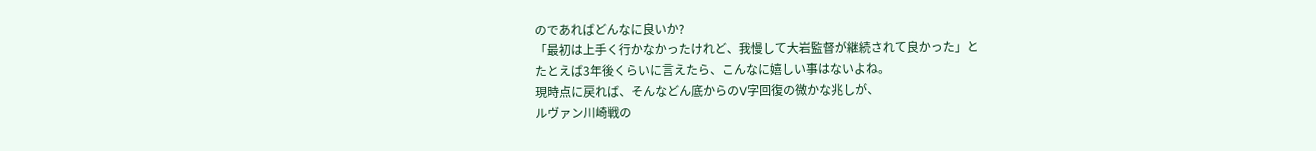のであればどんなに良いか?
「最初は上手く行かなかったけれど、我慢して大岩監督が継続されて良かった」と
たとえば3年後くらいに言えたら、こんなに嬉しい事はないよね。
現時点に戻れば、そんなどん底からのV字回復の微かな兆しが、
ルヴァン川崎戦の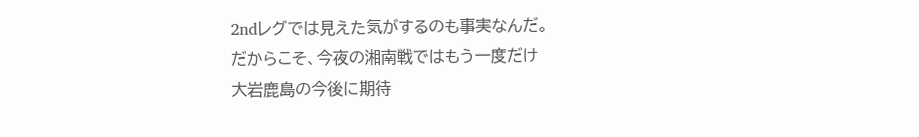2ndレグでは見えた気がするのも事実なんだ。
だからこそ、今夜の湘南戦ではもう一度だけ
大岩鹿島の今後に期待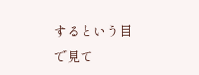するという目で見て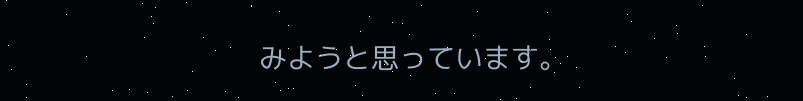みようと思っています。